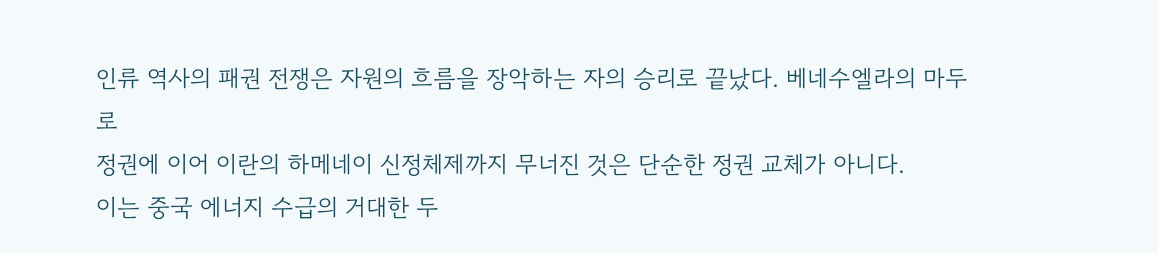인류 역사의 패권 전쟁은 자원의 흐름을 장악하는 자의 승리로 끝났다. 베네수엘라의 마두로
정권에 이어 이란의 하메네이 신정체제까지 무너진 것은 단순한 정권 교체가 아니다.
이는 중국 에너지 수급의 거대한 두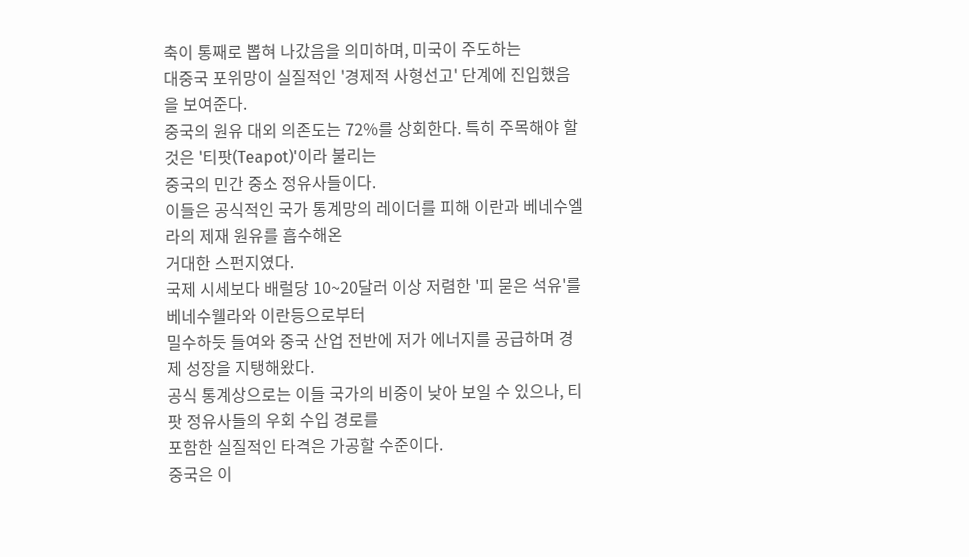축이 통째로 뽑혀 나갔음을 의미하며, 미국이 주도하는
대중국 포위망이 실질적인 '경제적 사형선고' 단계에 진입했음을 보여준다.
중국의 원유 대외 의존도는 72%를 상회한다. 특히 주목해야 할 것은 '티팟(Teapot)'이라 불리는
중국의 민간 중소 정유사들이다.
이들은 공식적인 국가 통계망의 레이더를 피해 이란과 베네수엘라의 제재 원유를 흡수해온
거대한 스펀지였다.
국제 시세보다 배럴당 10~20달러 이상 저렴한 '피 묻은 석유'를 베네수웰라와 이란등으로부터
밀수하듯 들여와 중국 산업 전반에 저가 에너지를 공급하며 경제 성장을 지탱해왔다.
공식 통계상으로는 이들 국가의 비중이 낮아 보일 수 있으나, 티팟 정유사들의 우회 수입 경로를
포함한 실질적인 타격은 가공할 수준이다.
중국은 이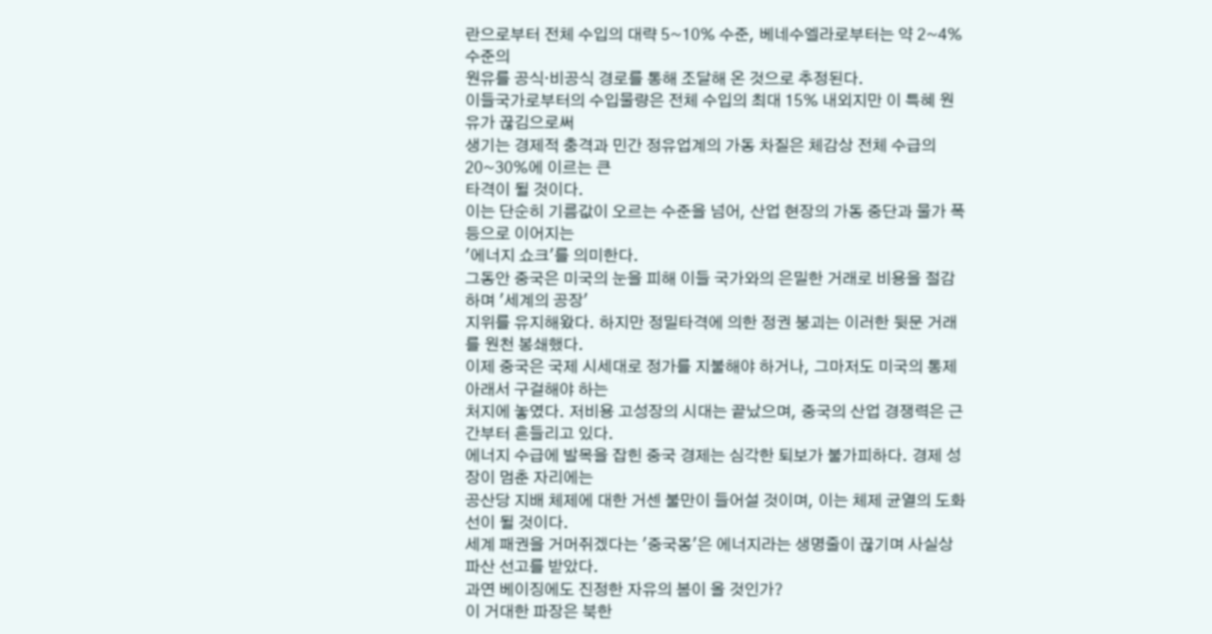란으로부터 전체 수입의 대략 5~10% 수준, 베네수엘라로부터는 약 2~4% 수준의
원유를 공식·비공식 경로를 통해 조달해 온 것으로 추정된다.
이들국가로부터의 수입물량은 전체 수입의 최대 15% 내외지만 이 특혜 원유가 끊김으로써
생기는 경제적 충격과 민간 정유업계의 가동 차질은 체감상 전체 수급의 20~30%에 이르는 큰
타격이 될 것이다.
이는 단순히 기름값이 오르는 수준을 넘어, 산업 현장의 가동 중단과 물가 폭등으로 이어지는
'에너지 쇼크'를 의미한다.
그동안 중국은 미국의 눈을 피해 이들 국가와의 은밀한 거래로 비용을 절감하며 '세계의 공장'
지위를 유지해왔다. 하지만 정밀타격에 의한 정권 붕괴는 이러한 뒷문 거래를 원천 봉쇄했다.
이제 중국은 국제 시세대로 정가를 지불해야 하거나, 그마저도 미국의 통제 아래서 구걸해야 하는
처지에 놓였다. 저비용 고성장의 시대는 끝났으며, 중국의 산업 경쟁력은 근간부터 흔들리고 있다.
에너지 수급에 발목을 잡힌 중국 경제는 심각한 퇴보가 불가피하다. 경제 성장이 멈춘 자리에는
공산당 지배 체제에 대한 거센 불만이 들어설 것이며, 이는 체제 균열의 도화선이 될 것이다.
세계 패권을 거머쥐겠다는 '중국몽'은 에너지라는 생명줄이 끊기며 사실상 파산 선고를 받았다.
과연 베이징에도 진정한 자유의 봄이 올 것인가?
이 거대한 파장은 북한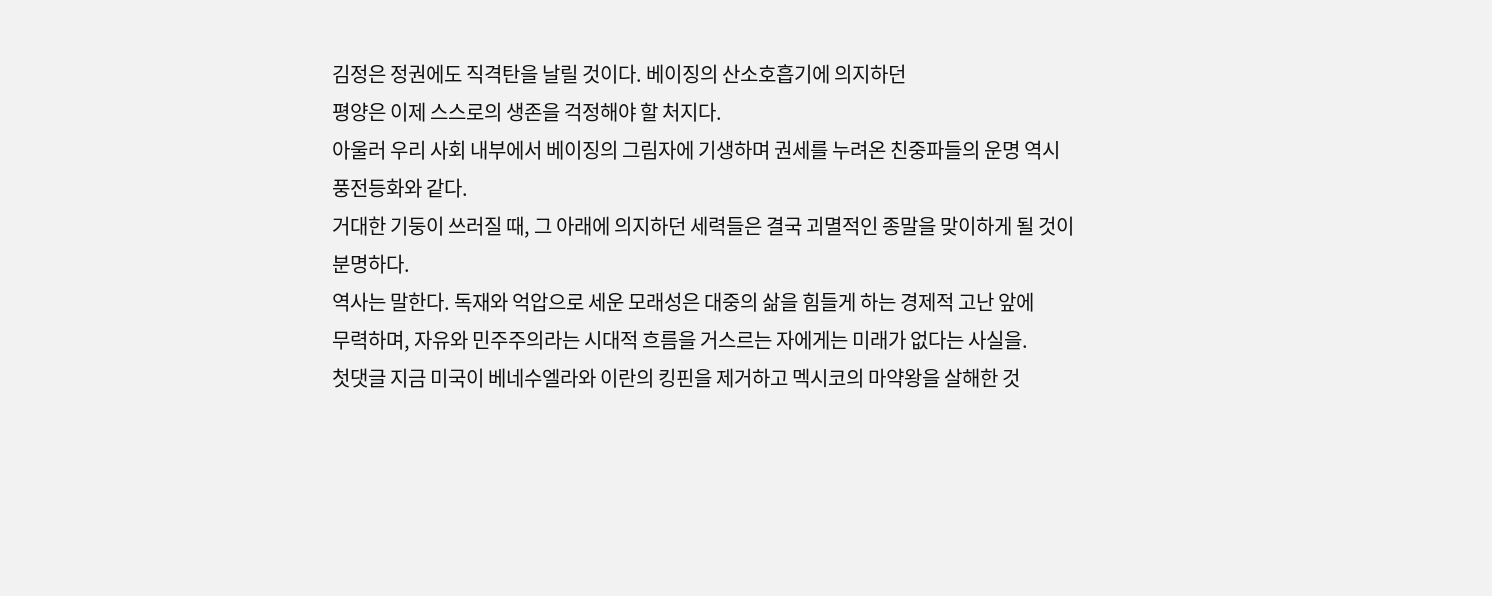김정은 정권에도 직격탄을 날릴 것이다. 베이징의 산소호흡기에 의지하던
평양은 이제 스스로의 생존을 걱정해야 할 처지다.
아울러 우리 사회 내부에서 베이징의 그림자에 기생하며 권세를 누려온 친중파들의 운명 역시
풍전등화와 같다.
거대한 기둥이 쓰러질 때, 그 아래에 의지하던 세력들은 결국 괴멸적인 종말을 맞이하게 될 것이
분명하다.
역사는 말한다. 독재와 억압으로 세운 모래성은 대중의 삶을 힘들게 하는 경제적 고난 앞에
무력하며, 자유와 민주주의라는 시대적 흐름을 거스르는 자에게는 미래가 없다는 사실을.
첫댓글 지금 미국이 베네수엘라와 이란의 킹핀을 제거하고 멕시코의 마약왕을 살해한 것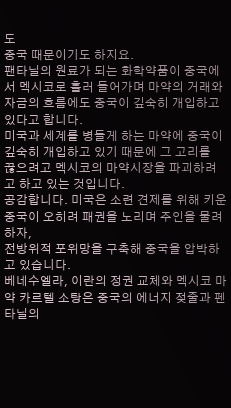도
중국 때문이기도 하지요.
팬타닐의 원료가 되는 화학약품이 중국에서 멕시코로 흘러 들어가며 마약의 거래와
자금의 흐름에도 중국이 깊숙히 개입하고 있다고 합니다.
미국과 세계를 병들게 하는 마약에 중국이 깊숙히 개입하고 있기 때문에 그 고리를
끊으려고 멕시코의 마약시장을 파괴하려고 하고 있는 것입니다.
공감합니다. 미국은 소련 견제를 위해 키운 중국이 오히려 패권을 노리며 주인을 물려 하자,
전방위적 포위망을 구축해 중국을 압박하고 있습니다.
베네수엘라, 이란의 정권 교체와 멕시코 마약 카르텔 소탕은 중국의 에너지 젖줄과 펜타닐의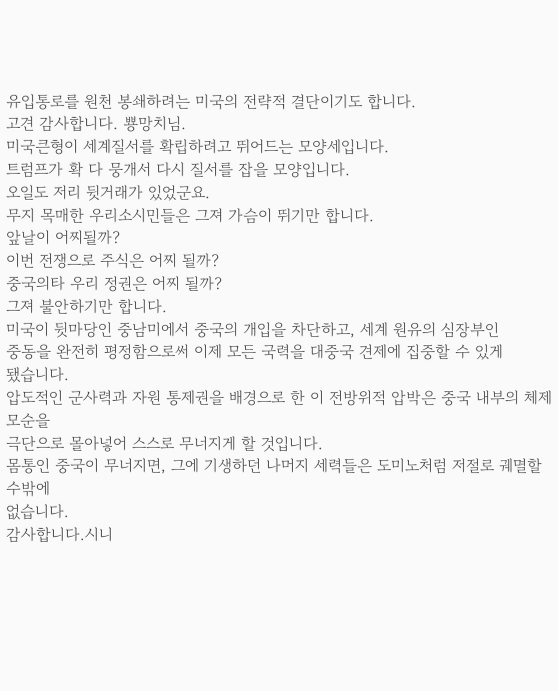유입통로를 원천 봉쇄하려는 미국의 전략적 결단이기도 합니다.
고견 감사합니다. 뿅망치님.
미국큰형이 세계질서를 확립하려고 뛰어드는 모양세입니다.
트럼프가 확 다 뭉개서 다시 질서를 잡을 모양입니다.
오일도 저리 뒷거래가 있었군요.
무지 목매한 우리소시민들은 그져 가슴이 뛰기만 합니다.
앞날이 어찌될까?
이번 전쟁으로 주식은 어찌 될까?
중국의타 우리 정권은 어찌 될까?
그져 불안하기만 합니다.
미국이 뒷마당인 중남미에서 중국의 개입을 차단하고, 세계 원유의 심장부인
중동을 완전히 평정함으로써 이제 모든 국력을 대중국 견제에 집중할 수 있게
됐습니다.
압도적인 군사력과 자원 통제권을 배경으로 한 이 전방위적 압박은 중국 내부의 체제 모순을
극단으로 몰아넣어 스스로 무너지게 할 것입니다.
몸통인 중국이 무너지면, 그에 기생하던 나머지 세력들은 도미노처럼 저절로 궤멸할 수밖에
없습니다.
감사합니다.시니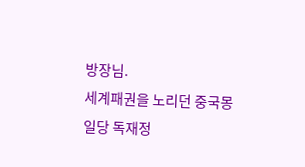방장님.
세계패권을 노리던 중국몽
일당 독재정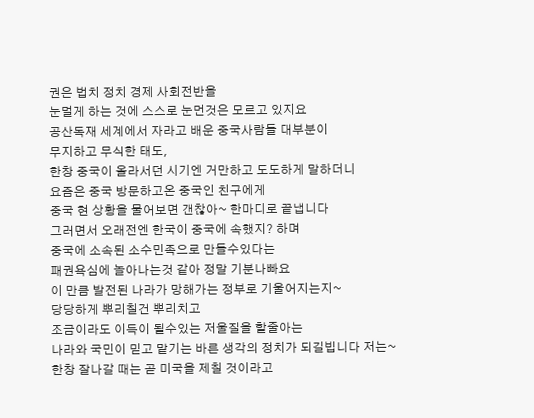권은 법치 정치 경제 사회전반을
눈멀게 하는 것에 스스로 눈먼것은 모르고 있지요
공산독재 세계에서 자라고 배운 중국사람들 대부분이
무지하고 무식한 태도,
한창 중국이 올라서던 시기엔 거만하고 도도하게 말하더니
요즘은 중국 방문하고온 중국인 친구에게
중국 현 상황을 물어보면 갠찮아~ 한마디로 끝냅니다
그러면서 오래전엔 한국이 중국에 속했지? 하며
중국에 소속된 소수민족으로 만들수있다는
패권욕심에 놀아나는것 같아 정말 기분나빠요
이 만큼 발전된 나라가 망해가는 정부로 기울어지는지~
당당하게 뿌리칠건 뿌리치고
조금이라도 이득이 될수있는 저울질을 할줄아는
나라와 국민이 믿고 맡기는 바른 생각의 정치가 되길빕니다 저는~
한창 잘나갈 때는 곧 미국을 제칠 것이라고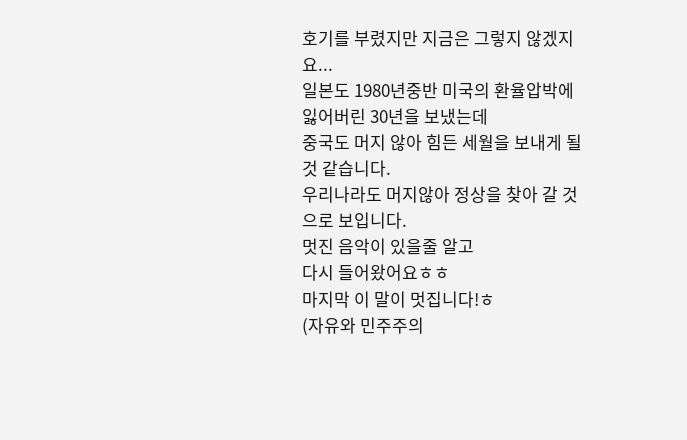호기를 부렸지만 지금은 그렇지 않겠지요...
일본도 1980년중반 미국의 환율압박에 잃어버린 30년을 보냈는데
중국도 머지 않아 힘든 세월을 보내게 될 것 같습니다.
우리나라도 머지않아 정상을 찾아 갈 것으로 보입니다.
멋진 음악이 있을줄 알고
다시 들어왔어요ㅎㅎ
마지막 이 말이 멋집니다!ㅎ
(자유와 민주주의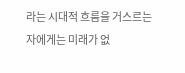라는 시대적 흐름을 거스르는 자에게는 미래가 없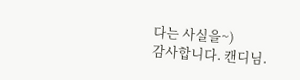다는 사실을~)
감사합니다. 캔디님.